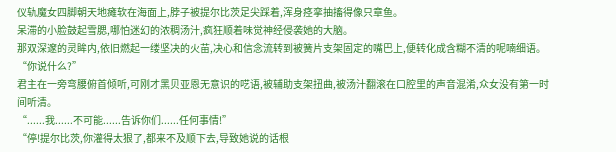仪轨魔女四脚朝天地瘫软在海面上,脖子被提尔比茨足尖踩着,浑身痉挛抽搐得像只章鱼。
呆滞的小脸鼓起雪腮,哪怕迷幻的浓稠汤汁,疯狂顺着味觉神经侵袭她的大脑。
那双深邃的灵眸内,依旧燃起一缕坚决的火苗,决心和信念流转到被簧片支架固定的嘴巴上,便转化成含糊不清的呢喃细语。
“你说什么?”
君主在一旁弯腰俯首倾听,可刚才黑贝亚恩无意识的呓语,被辅助支架扭曲,被汤汁翻滚在口腔里的声音混淆,众女没有第一时间听清。
“......我......不可能......告诉你们......任何事情!”
“停!提尔比茨,你灌得太狠了,都来不及顺下去,导致她说的话根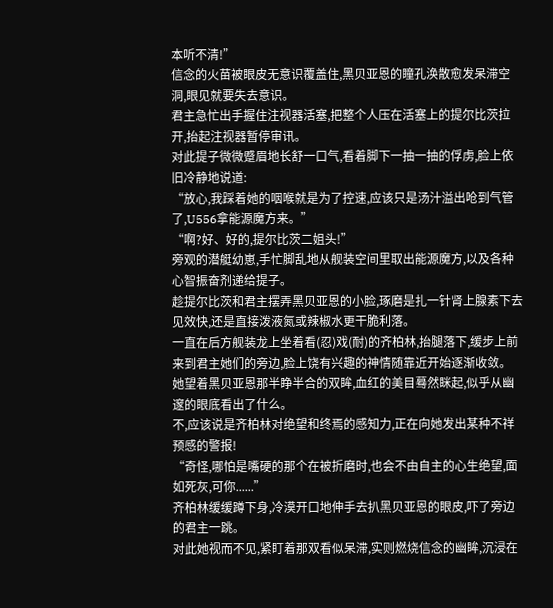本听不清!”
信念的火苗被眼皮无意识覆盖住,黑贝亚恩的瞳孔涣散愈发呆滞空洞,眼见就要失去意识。
君主急忙出手握住注视器活塞,把整个人压在活塞上的提尔比茨拉开,抬起注视器暂停审讯。
对此提子微微蹙眉地长舒一口气,看着脚下一抽一抽的俘虏,脸上依旧冷静地说道:
“放心,我踩着她的咽喉就是为了控速,应该只是汤汁溢出呛到气管了,U556拿能源魔方来。”
“啊?好、好的,提尔比茨二姐头!”
旁观的潜艇幼崽,手忙脚乱地从舰装空间里取出能源魔方,以及各种心智振奋剂递给提子。
趁提尔比茨和君主摆弄黑贝亚恩的小脸,琢磨是扎一针肾上腺素下去见效快,还是直接泼液氮或辣椒水更干脆利落。
一直在后方舰装龙上坐着看(忍)戏(耐)的齐柏林,抬腿落下,缓步上前来到君主她们的旁边,脸上饶有兴趣的神情随靠近开始逐渐收敛。
她望着黑贝亚恩那半睁半合的双眸,血红的美目蓦然眯起,似乎从幽邃的眼底看出了什么。
不,应该说是齐柏林对绝望和终焉的感知力,正在向她发出某种不祥预感的警报!
“奇怪,哪怕是嘴硬的那个在被折磨时,也会不由自主的心生绝望,面如死灰,可你......”
齐柏林缓缓蹲下身,冷漠开口地伸手去扒黑贝亚恩的眼皮,吓了旁边的君主一跳。
对此她视而不见,紧盯着那双看似呆滞,实则燃烧信念的幽眸,沉浸在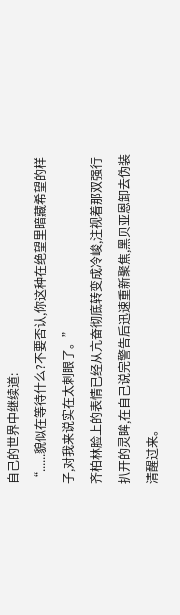自己的世界中继续道:
“......貌似在等待什么?不要否认,你这种在绝望里暗藏希望的样子,对我来说实在太刺眼了。”
齐柏林脸上的表情已经从亢奋彻底转变成冷峻,注视着那双强行扒开的灵眸,在自己说完警告后迅速重新聚焦,黑贝亚恩卸去伪装清醒过来。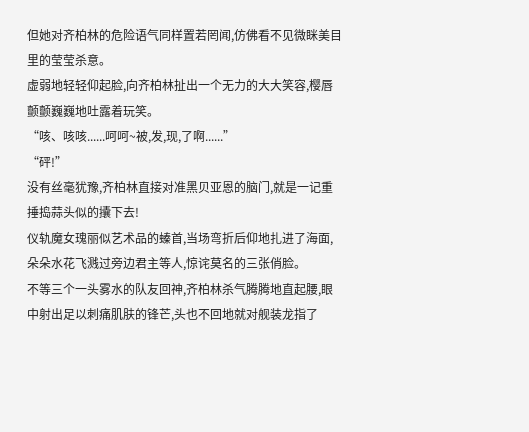但她对齐柏林的危险语气同样置若罔闻,仿佛看不见微眯美目里的莹莹杀意。
虚弱地轻轻仰起脸,向齐柏林扯出一个无力的大大笑容,樱唇颤颤巍巍地吐露着玩笑。
“咳、咳咳......呵呵~被,发,现,了啊......”
“砰!”
没有丝毫犹豫,齐柏林直接对准黑贝亚恩的脑门,就是一记重捶捣蒜头似的攮下去!
仪轨魔女瑰丽似艺术品的螓首,当场弯折后仰地扎进了海面,朵朵水花飞溅过旁边君主等人,惊诧莫名的三张俏脸。
不等三个一头雾水的队友回神,齐柏林杀气腾腾地直起腰,眼中射出足以刺痛肌肤的锋芒,头也不回地就对舰装龙指了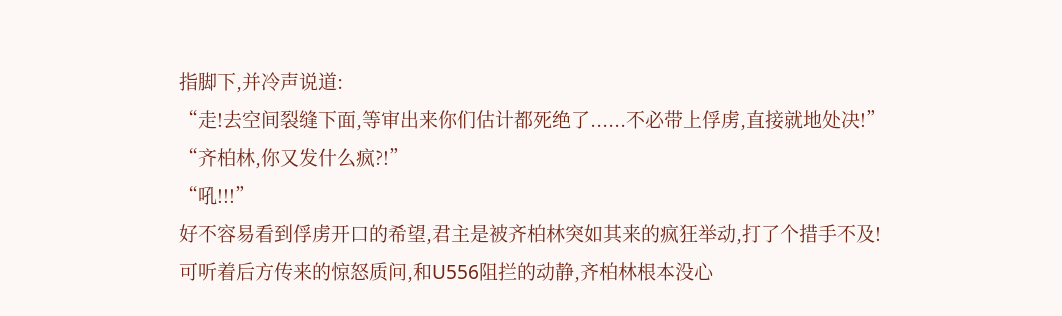指脚下,并冷声说道:
“走!去空间裂缝下面,等审出来你们估计都死绝了......不必带上俘虏,直接就地处决!”
“齐柏林,你又发什么疯?!”
“吼!!!”
好不容易看到俘虏开口的希望,君主是被齐柏林突如其来的疯狂举动,打了个措手不及!
可听着后方传来的惊怒质问,和U556阻拦的动静,齐柏林根本没心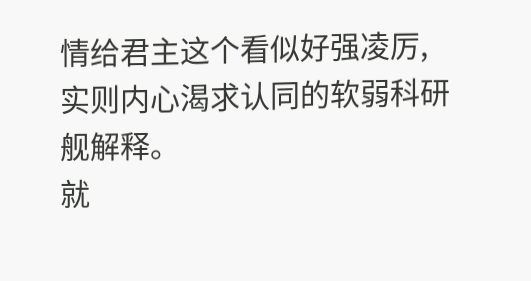情给君主这个看似好强凌厉,实则内心渴求认同的软弱科研舰解释。
就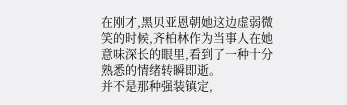在刚才,黑贝亚恩朝她这边虚弱微笑的时候,齐柏林作为当事人在她意味深长的眼里,看到了一种十分熟悉的情绪转瞬即逝。
并不是那种强装镇定,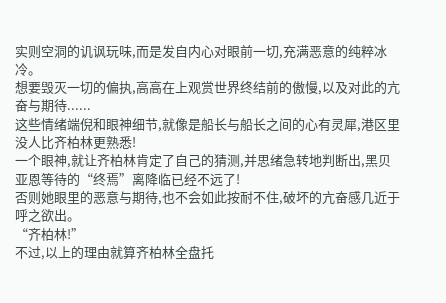实则空洞的讥讽玩味,而是发自内心对眼前一切,充满恶意的纯粹冰冷。
想要毁灭一切的偏执,高高在上观赏世界终结前的傲慢,以及对此的亢奋与期待......
这些情绪端倪和眼神细节,就像是船长与船长之间的心有灵犀,港区里没人比齐柏林更熟悉!
一个眼神,就让齐柏林肯定了自己的猜测,并思绪急转地判断出,黑贝亚恩等待的“终焉”离降临已经不远了!
否则她眼里的恶意与期待,也不会如此按耐不住,破坏的亢奋感几近于呼之欲出。
“齐柏林!”
不过,以上的理由就算齐柏林全盘托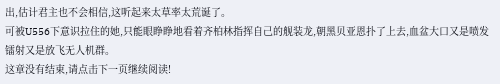出,估计君主也不会相信,这听起来太草率太荒诞了。
可被U556下意识拉住的她,只能眼睁睁地看着齐柏林指挥自己的舰装龙,朝黑贝亚恩扑了上去,血盆大口又是喷发镭射又是放飞无人机群。
这章没有结束,请点击下一页继续阅读!